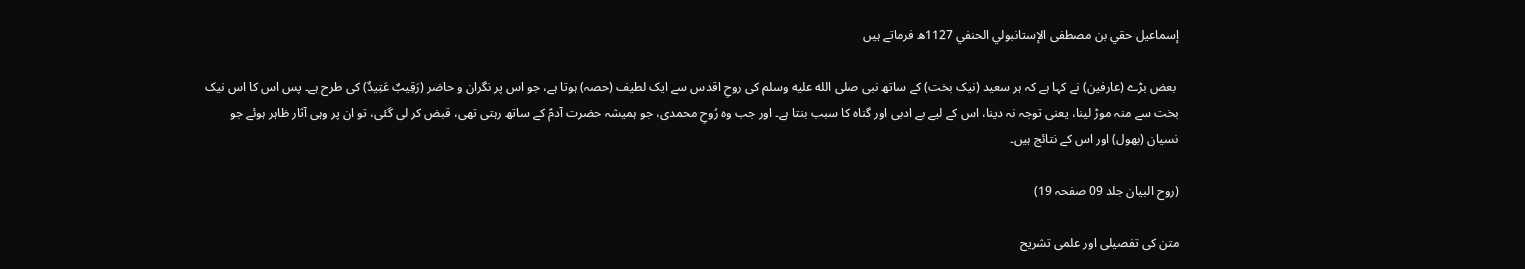إسماعيل حقي بن مصطفى الإستانبولي الحنفي 1127ھ فرماتے ہیں

 بعض بڑے (عارفین) نے کہا ہے کہ ہر سعید (نیک بخت) کے ساتھ نبی صلى الله عليه وسلم کی روحِ اقدس سے ایک لطیف (حصہ) ہوتا ہے، جو اس پر نگران و حاضر (رَقِيبٌ عَتِيدٌ) کی طرح ہے۔ پس اس کا اس نیک بخت سے منہ موڑ لینا، یعنی توجہ نہ دینا، اس کے لیے بے ادبی اور گناہ کا سبب بنتا ہے۔ اور جب وہ رُوحِ محمدی، جو ہمیشہ حضرت آدمؑ کے ساتھ رہتی تھی، قبض کر لی گئی، تو ان پر وہی آثار ظاہر ہوئے جو نسیان (بھول) اور اس کے نتائج ہیں۔

(روح البيان جلد 09 صفحہ 19)

متن کی تفصیلی اور علمی تشریح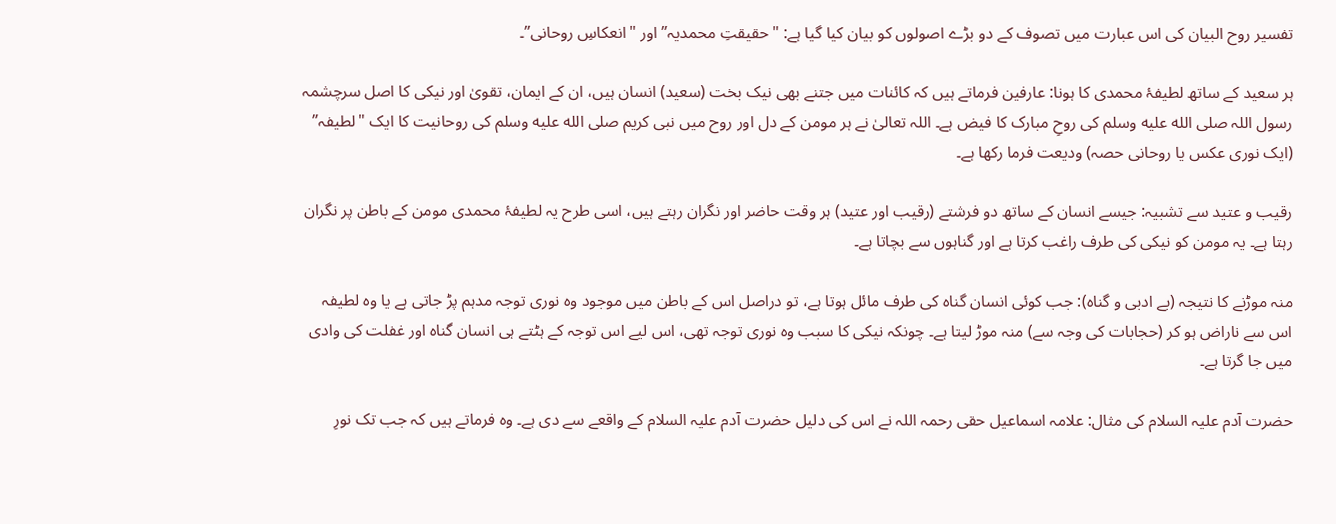تفسیر روح البیان کی اس عبارت میں تصوف کے دو بڑے اصولوں کو بیان کیا گیا ہے: "حقیقتِ محمدیہ” اور "انعکاسِ روحانی”۔

ہر سعید کے ساتھ لطیفۂ محمدی کا ہونا: عارفین فرماتے ہیں کہ کائنات میں جتنے بھی نیک بخت (سعید) انسان ہیں، ان کے ایمان، تقویٰ اور نیکی کا اصل سرچشمہ رسول اللہ صلى الله عليه وسلم کی روحِ مبارک کا فیض ہے۔ اللہ تعالیٰ نے ہر مومن کے دل اور روح میں نبی کریم صلى الله عليه وسلم کی روحانیت کا ایک "لطیفہ” (ایک نوری عکس یا روحانی حصہ) ودیعت فرما رکھا ہے۔

رقیب و عتید سے تشبیہ: جیسے انسان کے ساتھ دو فرشتے (رقیب اور عتید) ہر وقت حاضر اور نگران رہتے ہیں، اسی طرح یہ لطیفۂ محمدی مومن کے باطن پر نگران رہتا ہے۔ یہ مومن کو نیکی کی طرف راغب کرتا ہے اور گناہوں سے بچاتا ہے۔

منہ موڑنے کا نتیجہ (بے ادبی و گناہ): جب کوئی انسان گناہ کی طرف مائل ہوتا ہے، تو دراصل اس کے باطن میں موجود وہ نوری توجہ مدہم پڑ جاتی ہے یا وہ لطیفہ اس سے ناراض ہو کر (حجابات کی وجہ سے) منہ موڑ لیتا ہے۔ چونکہ نیکی کا سبب وہ نوری توجہ تھی، اس لیے اس توجہ کے ہٹتے ہی انسان گناہ اور غفلت کی وادی میں جا گرتا ہے۔

حضرت آدم علیہ السلام کی مثال: علامہ اسماعیل حقی رحمہ اللہ نے اس کی دلیل حضرت آدم علیہ السلام کے واقعے سے دی ہے۔ وہ فرماتے ہیں کہ جب تک نورِ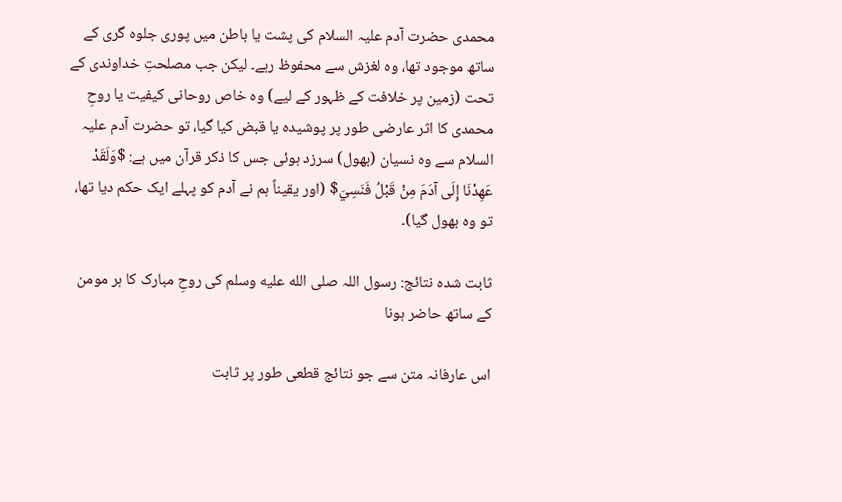محمدی حضرت آدم علیہ السلام کی پشت یا باطن میں پوری جلوہ گری کے ساتھ موجود تھا، وہ لغزش سے محفوظ رہے۔ لیکن جب مصلحتِ خداوندی کے تحت (زمین پر خلافت کے ظہور کے لیے) وہ خاص روحانی کیفیت یا روحِ محمدی کا اثر عارضی طور پر پوشیدہ یا قبض کیا گیا، تو حضرت آدم علیہ السلام سے وہ نسیان (بھول) سرزد ہوئی جس کا ذکر قرآن میں ہے: $وَلَقَدْ عَهِدْنَا إِلَى آدَمَ مِنْ قَبْلُ فَنَسِيَ$ (اور یقیناً ہم نے آدم کو پہلے ایک حکم دیا تھا، تو وہ بھول گیا)۔

ثابت شدہ نتائج: رسول اللہ صلى الله عليه وسلم کی روحِ مبارک کا ہر مومن کے ساتھ حاضر ہونا

اس عارفانہ متن سے جو نتائج قطعی طور پر ثابت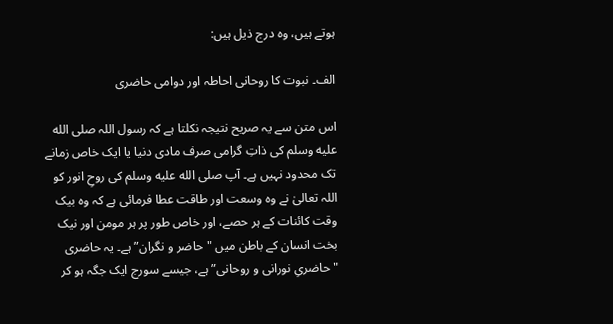ہوتے ہیں، وہ درج ذیل ہیں:

الف۔ نبوت کا روحانی احاطہ اور دوامی حاضری

اس متن سے یہ صریح نتیجہ نکلتا ہے کہ رسول اللہ صلى الله عليه وسلم کی ذاتِ گرامی صرف مادی دنیا یا ایک خاص زمانے تک محدود نہیں ہے۔ آپ صلى الله عليه وسلم کی روحِ انور کو اللہ تعالیٰ نے وہ وسعت اور طاقت عطا فرمائی ہے کہ وہ بیک وقت کائنات کے ہر حصے، اور خاص طور پر ہر مومن اور نیک بخت انسان کے باطن میں "حاضر و نگران” ہے۔ یہ حاضری "حاضریِ نورانی و روحانی” ہے، جیسے سورج ایک جگہ ہو کر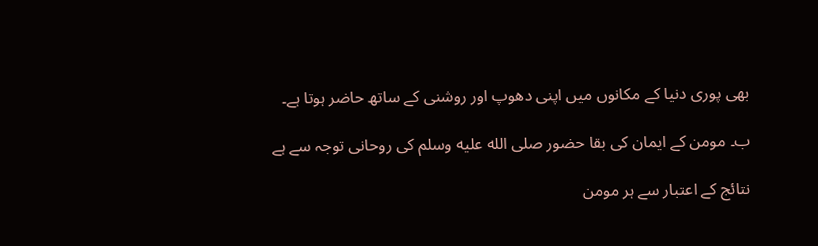بھی پوری دنیا کے مکانوں میں اپنی دھوپ اور روشنی کے ساتھ حاضر ہوتا ہے۔

ب۔ مومن کے ایمان کی بقا حضور صلى الله عليه وسلم کی روحانی توجہ سے ہے

نتائج کے اعتبار سے ہر مومن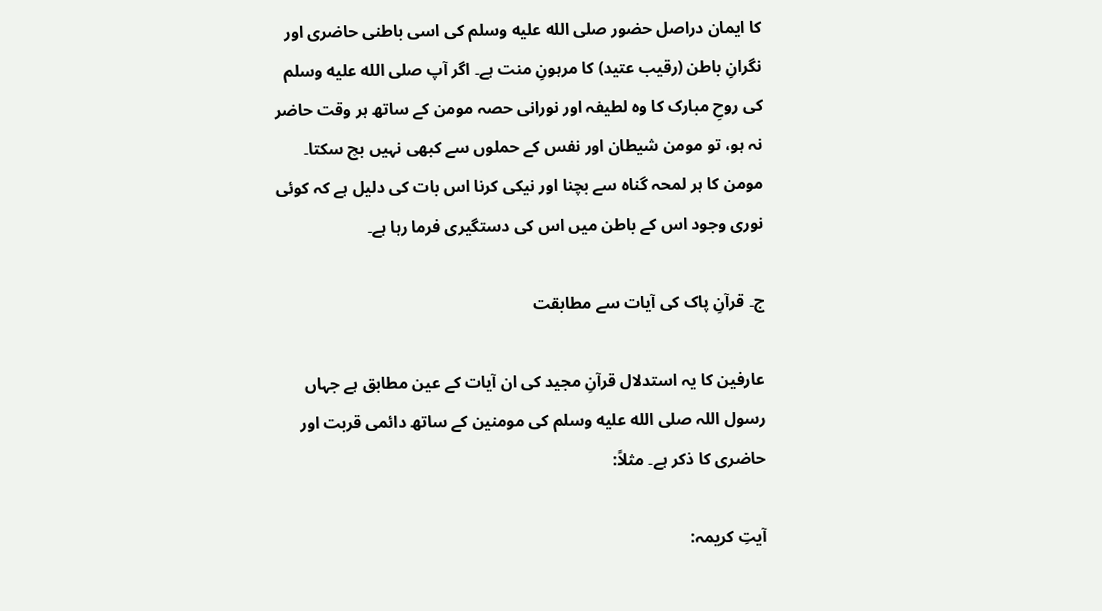کا ایمان دراصل حضور صلى الله عليه وسلم کی اسی باطنی حاضری اور نگرانِ باطن (رقیب عتید) کا مرہونِ منت ہے۔ اگر آپ صلى الله عليه وسلم کی روحِ مبارک کا وہ لطیفہ اور نورانی حصہ مومن کے ساتھ ہر وقت حاضر نہ ہو، تو مومن شیطان اور نفس کے حملوں سے کبھی نہیں بچ سکتا۔ مومن کا ہر لمحہ گناہ سے بچنا اور نیکی کرنا اس بات کی دلیل ہے کہ کوئی نوری وجود اس کے باطن میں اس کی دستگیری فرما رہا ہے۔

ج۔ قرآنِ پاک کی آیات سے مطابقت

عارفین کا یہ استدلال قرآنِ مجید کی ان آیات کے عین مطابق ہے جہاں رسول اللہ صلى الله عليه وسلم کی مومنین کے ساتھ دائمی قربت اور حاضری کا ذکر ہے۔ مثلاً:

آیتِ کریمہ: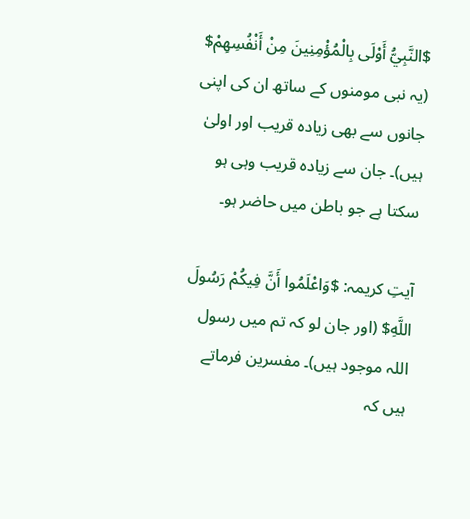$النَّبِيُّ أَوْلَى بِالْمُؤْمِنِينَ مِنْ أَنْفُسِهِمْ$ (یہ نبی مومنوں کے ساتھ ان کی اپنی جانوں سے بھی زیادہ قریب اور اولیٰ ہیں)۔ جان سے زیادہ قریب وہی ہو سکتا ہے جو باطن میں حاضر ہو۔

آیتِ کریمہ: $وَاعْلَمُوا أَنَّ فِيكُمْ رَسُولَ اللَّهِ$ (اور جان لو کہ تم میں رسول اللہ موجود ہیں)۔ مفسرین فرماتے ہیں کہ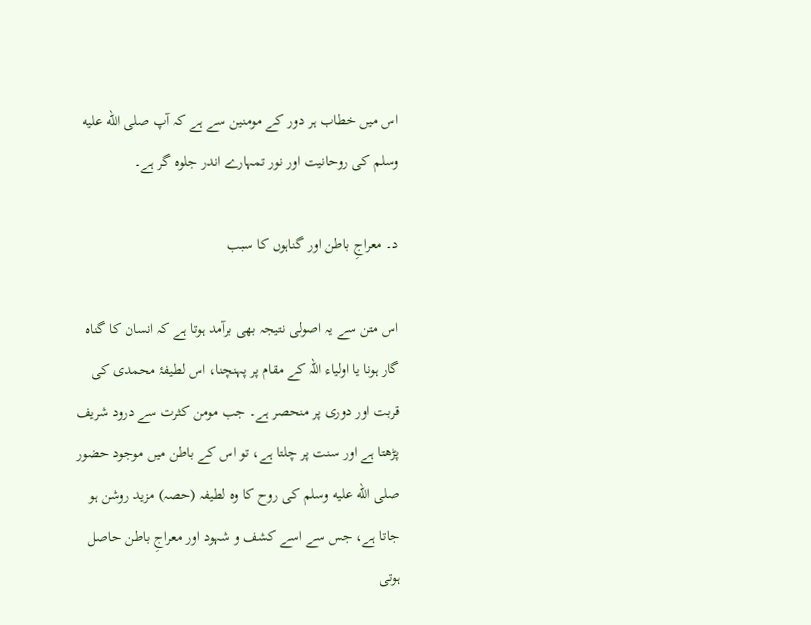اس میں خطاب ہر دور کے مومنین سے ہے کہ آپ صلى الله عليه وسلم کی روحانیت اور نور تمہارے اندر جلوہ گر ہے۔

د۔ معراجِ باطن اور گناہوں کا سبب

اس متن سے یہ اصولی نتیجہ بھی برآمد ہوتا ہے کہ انسان کا گناہ گار ہونا یا اولیاء اللہ کے مقام پر پہنچنا، اس لطیفۂ محمدی کی قربت اور دوری پر منحصر ہے۔ جب مومن کثرت سے درود شریف پڑھتا ہے اور سنت پر چلتا ہے، تو اس کے باطن میں موجود حضور صلى الله عليه وسلم کی روح کا وہ لطیفہ (حصہ) مزید روشن ہو جاتا ہے، جس سے اسے کشف و شہود اور معراجِ باطن حاصل ہوتی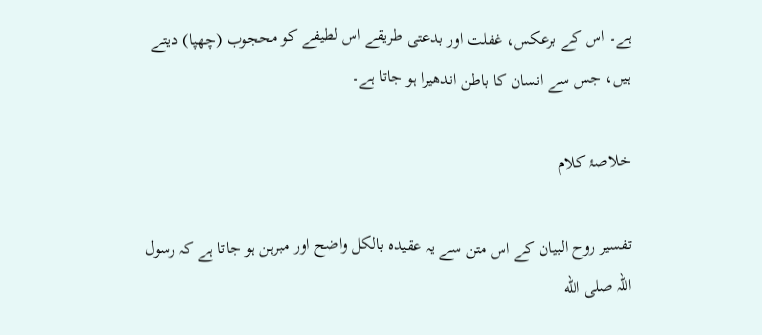ہے۔ اس کے برعکس، غفلت اور بدعتی طریقے اس لطیفے کو محجوب (چھپا) دیتے ہیں، جس سے انسان کا باطن اندھیرا ہو جاتا ہے۔

خلاصۂ کلام

تفسیر روح البیان کے اس متن سے یہ عقیدہ بالکل واضح اور مبرہن ہو جاتا ہے کہ رسول اللہ صلى الله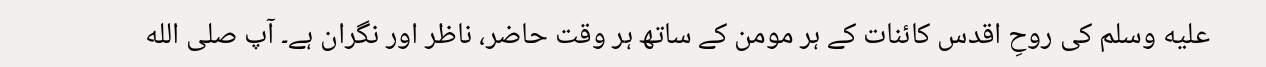عليه وسلم کی روحِ اقدس کائنات کے ہر مومن کے ساتھ ہر وقت حاضر، ناظر اور نگران ہے۔ آپ صلى الله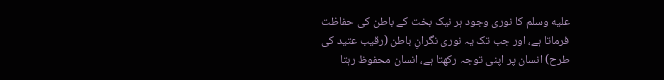عليه وسلم کا نوری وجود ہر نیک بخت کے باطن کی حفاظت فرماتا ہے، اور جب تک یہ نوری نگرانِ باطن (رقیب عتید کی طرح) انسان پر اپنی توجہ رکھتا ہے، انسان محفوظ رہتا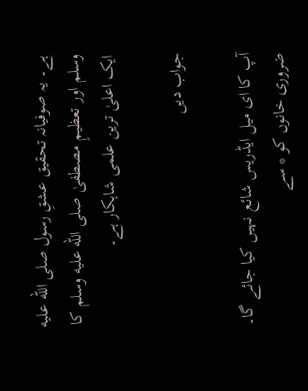ہے۔ یہ صوفیانہ تحقیق عشقِ رسول صلى الله عليه وسلم اور تعظیمِ مصطفیٰ صلى الله عليه وسلم کا ایک اعلیٰ ترین علمی شاہکار ہے۔

جواب دیں

آپ کا ای میل ایڈریس شائع نہیں کیا جائے گا۔ ضروری خانوں کو * سے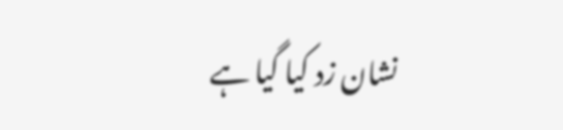نشان زد کیا گیا ہے